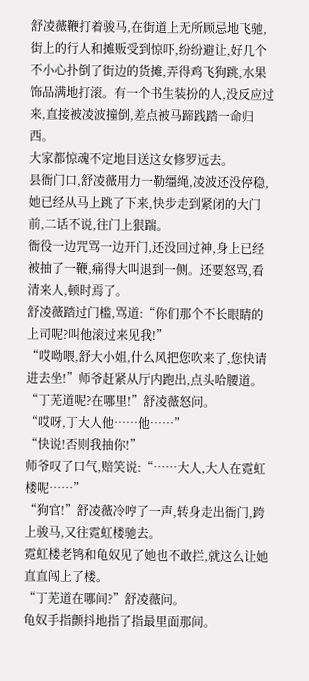舒凌薇鞭打着骏马,在街道上无所顾忌地飞驰,街上的行人和摊贩受到惊吓,纷纷避让,好几个不小心扑倒了街边的货摊,弄得鸡飞狗跳,水果饰品满地打滚。有一个书生装扮的人,没反应过来,直接被凌波撞倒,差点被马蹄践踏一命归西。
大家都惊魂不定地目送这女修罗远去。
县衙门口,舒凌薇用力一勒缰绳,凌波还没停稳,她已经从马上跳了下来,快步走到紧闭的大门前,二话不说,往门上狠踹。
衙役一边咒骂一边开门,还没回过神,身上已经被抽了一鞭,痛得大叫退到一侧。还要怒骂,看清来人,顿时焉了。
舒凌薇踏过门槛,骂道:“你们那个不长眼睛的上司呢?叫他滚过来见我!”
“哎呦喂,舒大小姐,什么风把您吹来了,您快请进去坐!”师爷赶紧从厅内跑出,点头哈腰道。
“丁芜道呢?在哪里!”舒凌薇怒问。
“哎呀,丁大人他……他……”
“快说!否则我抽你!”
师爷叹了口气,赔笑说:“……大人,大人在霓虹楼呢……”
“狗官!”舒凌薇冷哼了一声,转身走出衙门,跨上骏马,又往霓虹楼驰去。
霓虹楼老鸨和龟奴见了她也不敢拦,就这么让她直直闯上了楼。
“丁芜道在哪间?”舒凌薇问。
龟奴手指颤抖地指了指最里面那间。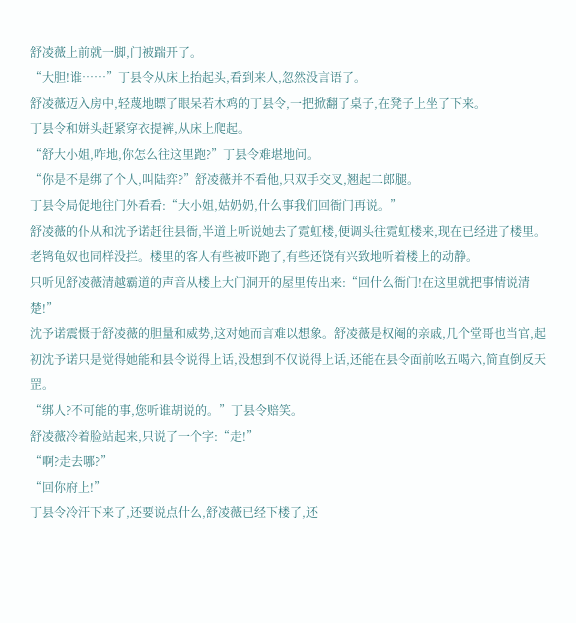舒凌薇上前就一脚,门被踹开了。
“大胆!谁……”丁县令从床上抬起头,看到来人,忽然没言语了。
舒凌薇迈入房中,轻蔑地瞟了眼呆若木鸡的丁县令,一把掀翻了桌子,在凳子上坐了下来。
丁县令和姘头赶紧穿衣提裤,从床上爬起。
“舒大小姐,咋地,你怎么往这里跑?”丁县令难堪地问。
“你是不是绑了个人,叫陆弈?”舒凌薇并不看他,只双手交叉,翘起二郎腿。
丁县令局促地往门外看看:“大小姐,姑奶奶,什么事我们回衙门再说。”
舒凌薇的仆从和沈予诺赶往县衙,半道上听说她去了霓虹楼,便调头往霓虹楼来,现在已经进了楼里。老鸨龟奴也同样没拦。楼里的客人有些被吓跑了,有些还饶有兴致地听着楼上的动静。
只听见舒凌薇清越霸道的声音从楼上大门洞开的屋里传出来:“回什么衙门!在这里就把事情说清楚!”
沈予诺震慑于舒凌薇的胆量和威势,这对她而言难以想象。舒凌薇是权阉的亲戚,几个堂哥也当官,起初沈予诺只是觉得她能和县令说得上话,没想到不仅说得上话,还能在县令面前吆五喝六,简直倒反天罡。
“绑人?不可能的事,您听谁胡说的。”丁县令赔笑。
舒凌薇冷着脸站起来,只说了一个字:“走!”
“啊?走去哪?”
“回你府上!”
丁县令冷汗下来了,还要说点什么,舒凌薇已经下楼了,还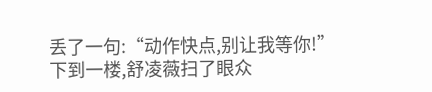丢了一句:“动作快点,别让我等你!”
下到一楼,舒凌薇扫了眼众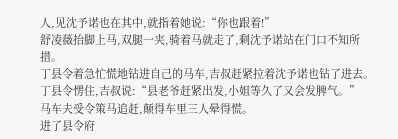人,见沈予诺也在其中,就指着她说:“你也跟着!”
舒凌薇抬脚上马,双腿一夹,骑着马就走了,剩沈予诺站在门口不知所措。
丁县令着急忙慌地钻进自己的马车,吉叔赶紧拉着沈予诺也钻了进去。
丁县令愣住,吉叔说:“县老爷赶紧出发,小姐等久了又会发脾气。”
马车夫受令策马追赶,颠得车里三人晕得慌。
进了县令府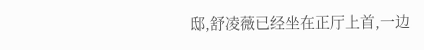邸,舒凌薇已经坐在正厅上首,一边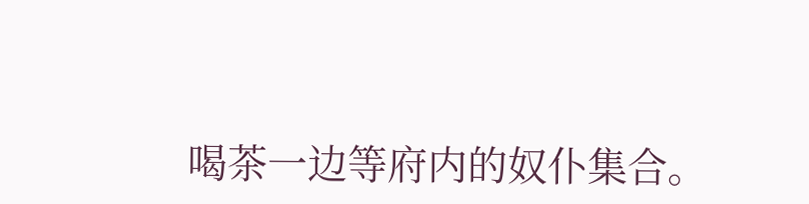喝茶一边等府内的奴仆集合。